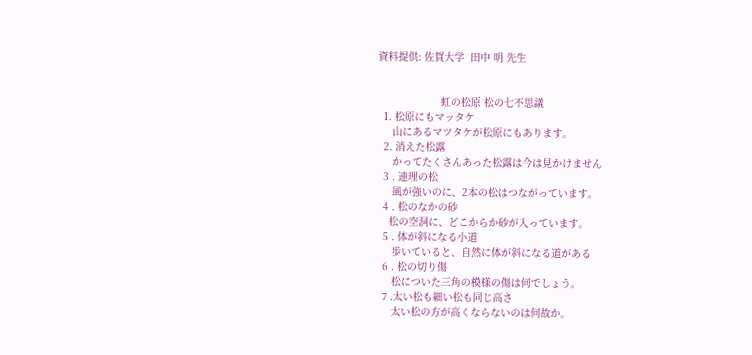資料提供: 佐賀大学  田中 明 先生


                     虹の松原 松の七不思議
  1. 松原にもマッタケ
     山にあるマツタケが松原にもあります。
  2. 消えた松露
     かってたくさんあった松露は今は見かけません
  3 . 連理の松
     風が強いのに、2本の松はつながっています。
  4 . 松のなかの砂
    松の空洞に、どこからか砂が入っています。
  5 . 体が斜になる小道
     歩いていると、自然に体が斜になる道がある
  6 . 松の切り傷
     松についた三角の模様の傷は何でしょう。
  7 .太い松も細い松も同じ高さ
     太い松の方が高くならないのは何故か。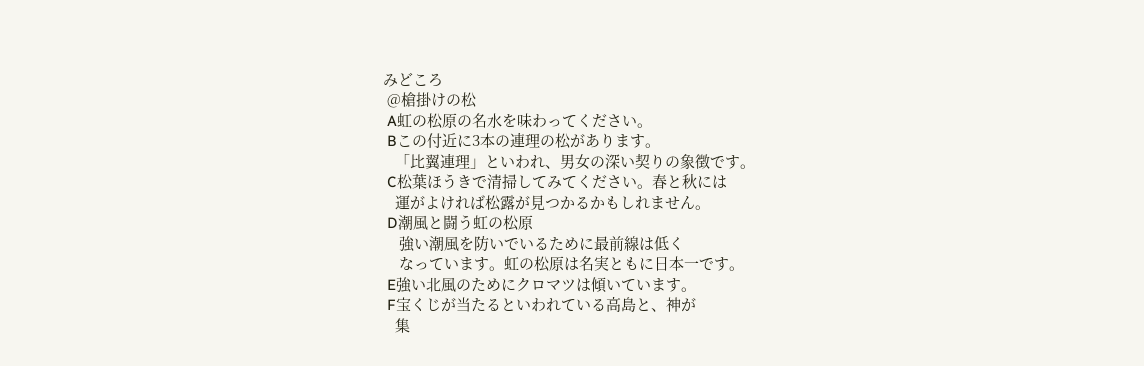みどころ
 @槍掛けの松
 A虹の松原の名水を味わってください。
 Bこの付近に3本の連理の松があります。
   「比翼連理」といわれ、男女の深い契りの象徴です。
 C松葉ほうきで清掃してみてください。春と秋には
   運がよければ松露が見つかるかもしれません。
 D潮風と闘う虹の松原
    強い潮風を防いでいるために最前線は低く
    なっています。虹の松原は名実ともに日本一です。
 E強い北風のためにクロマツは傾いています。
 F宝くじが当たるといわれている高島と、神が
   集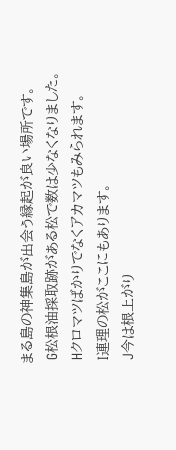まる島の神集島が出会う縁起が良い場所です。
 G松根油採取跡がある松で数は少なくなりました。
 Hクロマツばかりでなくアカマツもみられます。
 I連理の松がここにもあります。
 J今は根上がり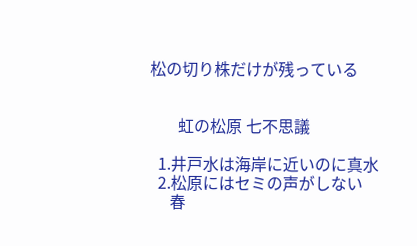松の切り株だけが残っている


       虹の松原 七不思議

  1.井戸水は海岸に近いのに真水
  2.松原にはセミの声がしない
     春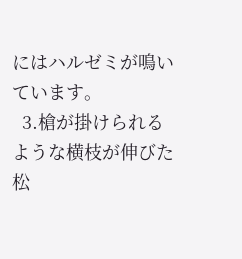にはハルゼミが鳴いています。
  3.槍が掛けられるような横枝が伸びた松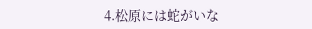4.松原には蛇がいな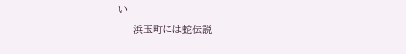い
     浜玉町には蛇伝説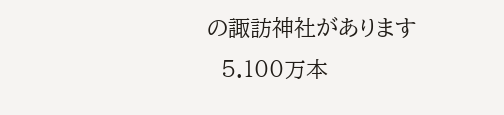の諏訪神社があります
  5.100万本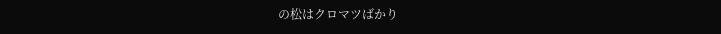の松はクロマツばかり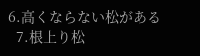6.高くならない松がある
  7.根上り松